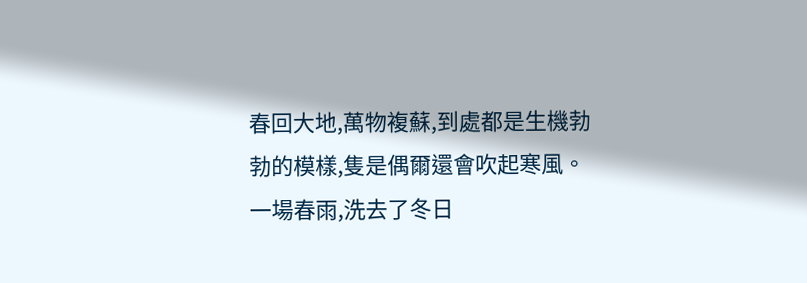春回大地,萬物複蘇,到處都是生機勃勃的模樣,隻是偶爾還會吹起寒風。
一場春雨,洗去了冬日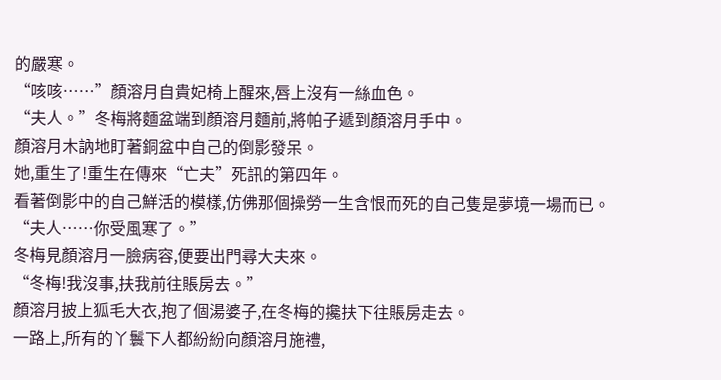的嚴寒。
“咳咳……”顏溶月自貴妃椅上醒來,唇上沒有一絲血色。
“夫人。”冬梅將麵盆端到顏溶月麵前,將帕子遞到顏溶月手中。
顏溶月木訥地盯著銅盆中自己的倒影發呆。
她,重生了!重生在傳來“亡夫”死訊的第四年。
看著倒影中的自己鮮活的模樣,仿佛那個操勞一生含恨而死的自己隻是夢境一場而已。
“夫人……你受風寒了。”
冬梅見顏溶月一臉病容,便要出門尋大夫來。
“冬梅!我沒事,扶我前往賬房去。”
顏溶月披上狐毛大衣,抱了個湯婆子,在冬梅的攙扶下往賬房走去。
一路上,所有的丫鬟下人都紛紛向顏溶月施禮,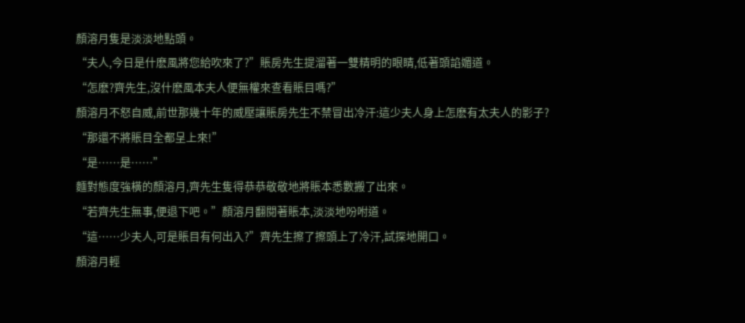顏溶月隻是淡淡地點頭。
“夫人,今日是什麽風將您給吹來了?”賬房先生提溜著一雙精明的眼睛,低著頭諂媚道。
“怎麽?齊先生,沒什麽風本夫人便無權來查看賬目嗎?”
顏溶月不怒自威,前世那幾十年的威壓讓賬房先生不禁冒出冷汗:這少夫人身上怎麽有太夫人的影子?
“那還不將賬目全都呈上來!”
“是……是……”
麵對態度強橫的顏溶月,齊先生隻得恭恭敬敬地將賬本悉數搬了出來。
“若齊先生無事,便退下吧。”顏溶月翻閱著賬本,淡淡地吩咐道。
“這……少夫人,可是賬目有何出入?”齊先生擦了擦頭上了冷汗,試探地開口。
顏溶月輕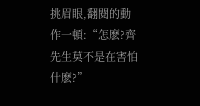挑眉眼,翻閱的動作一頓:“怎麽?齊先生莫不是在害怕什麽?”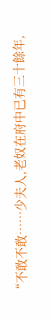“不敢不敢……少夫人,老奴在府中已有三十餘年,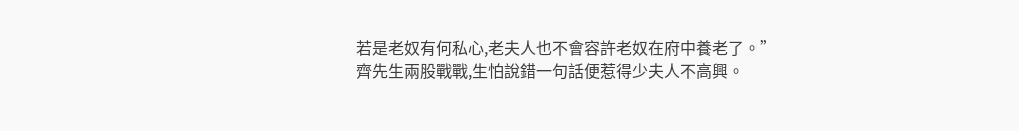若是老奴有何私心,老夫人也不會容許老奴在府中養老了。”
齊先生兩股戰戰,生怕說錯一句話便惹得少夫人不高興。